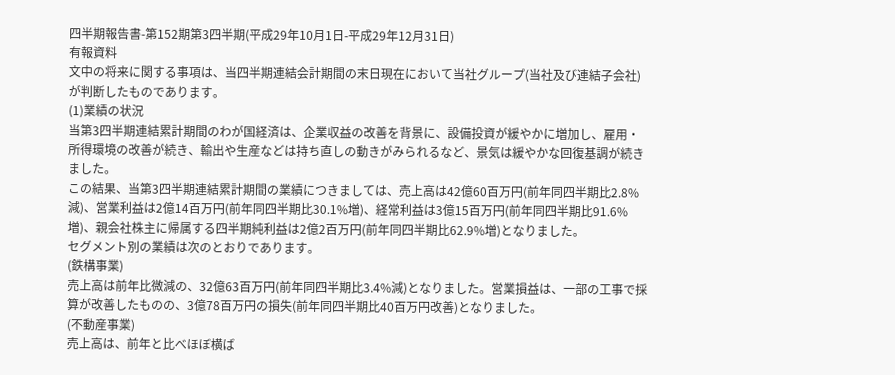四半期報告書-第152期第3四半期(平成29年10月1日-平成29年12月31日)
有報資料
文中の将来に関する事項は、当四半期連結会計期間の末日現在において当社グループ(当社及び連結子会社)が判断したものであります。
(1)業績の状況
当第3四半期連結累計期間のわが国経済は、企業収益の改善を背景に、設備投資が緩やかに増加し、雇用・所得環境の改善が続き、輸出や生産などは持ち直しの動きがみられるなど、景気は緩やかな回復基調が続きました。
この結果、当第3四半期連結累計期間の業績につきましては、売上高は42億60百万円(前年同四半期比2.8%減)、営業利益は2億14百万円(前年同四半期比30.1%増)、経常利益は3億15百万円(前年同四半期比91.6%増)、親会社株主に帰属する四半期純利益は2億2百万円(前年同四半期比62.9%増)となりました。
セグメント別の業績は次のとおりであります。
(鉄構事業)
売上高は前年比微減の、32億63百万円(前年同四半期比3.4%減)となりました。営業損益は、一部の工事で採算が改善したものの、3億78百万円の損失(前年同四半期比40百万円改善)となりました。
(不動産事業)
売上高は、前年と比べほぼ横ば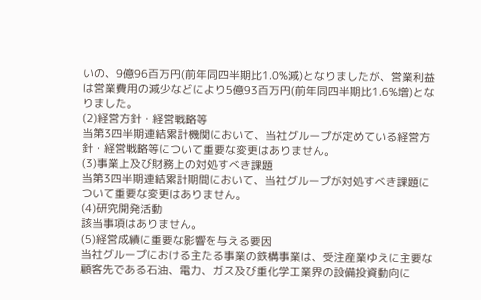いの、9億96百万円(前年同四半期比1.0%減)となりましたが、営業利益は営業費用の減少などにより5億93百万円(前年同四半期比1.6%増)となりました。
(2)経営方針・経営戦略等
当第3四半期連結累計機関において、当社グループが定めている経営方針・経営戦略等について重要な変更はありません。
(3)事業上及び財務上の対処すべき課題
当第3四半期連結累計期間において、当社グループが対処すべき課題について重要な変更はありません。
(4)研究開発活動
該当事項はありません。
(5)経営成績に重要な影響を与える要因
当社グループにおける主たる事業の鉄構事業は、受注産業ゆえに主要な顧客先である石油、電力、ガス及び重化学工業界の設備投資動向に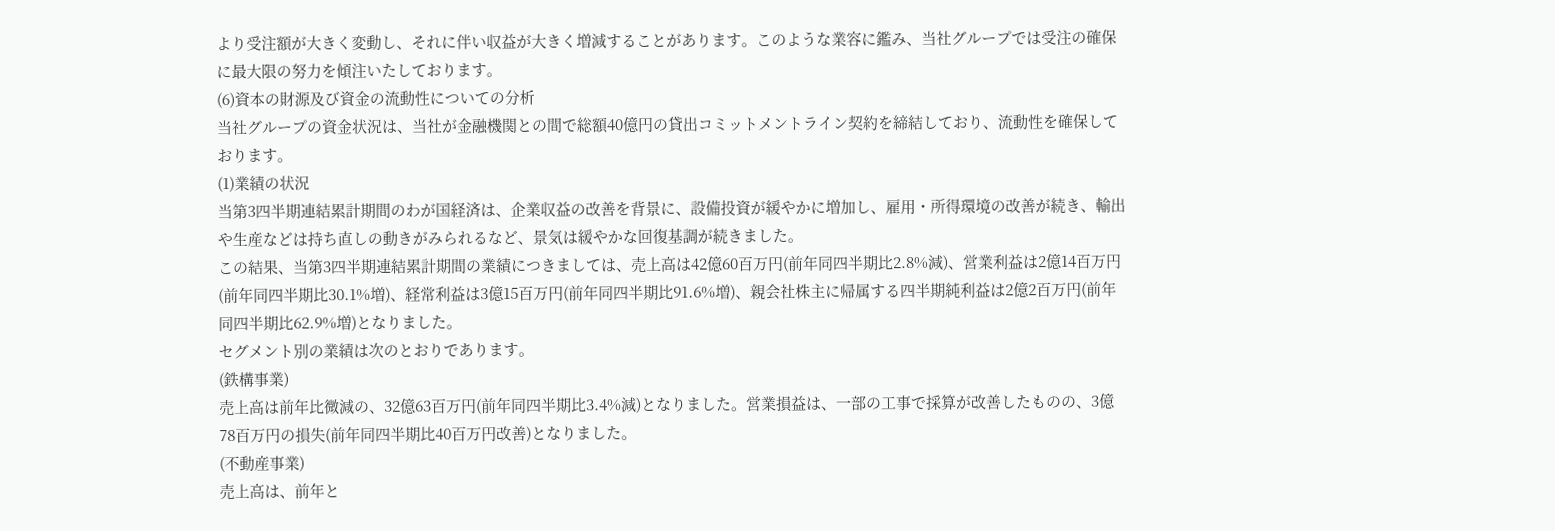より受注額が大きく変動し、それに伴い収益が大きく増減することがあります。このような業容に鑑み、当社グループでは受注の確保に最大限の努力を傾注いたしております。
(6)資本の財源及び資金の流動性についての分析
当社グループの資金状況は、当社が金融機関との間で総額40億円の貸出コミットメントライン契約を締結しており、流動性を確保しております。
(1)業績の状況
当第3四半期連結累計期間のわが国経済は、企業収益の改善を背景に、設備投資が緩やかに増加し、雇用・所得環境の改善が続き、輸出や生産などは持ち直しの動きがみられるなど、景気は緩やかな回復基調が続きました。
この結果、当第3四半期連結累計期間の業績につきましては、売上高は42億60百万円(前年同四半期比2.8%減)、営業利益は2億14百万円(前年同四半期比30.1%増)、経常利益は3億15百万円(前年同四半期比91.6%増)、親会社株主に帰属する四半期純利益は2億2百万円(前年同四半期比62.9%増)となりました。
セグメント別の業績は次のとおりであります。
(鉄構事業)
売上高は前年比微減の、32億63百万円(前年同四半期比3.4%減)となりました。営業損益は、一部の工事で採算が改善したものの、3億78百万円の損失(前年同四半期比40百万円改善)となりました。
(不動産事業)
売上高は、前年と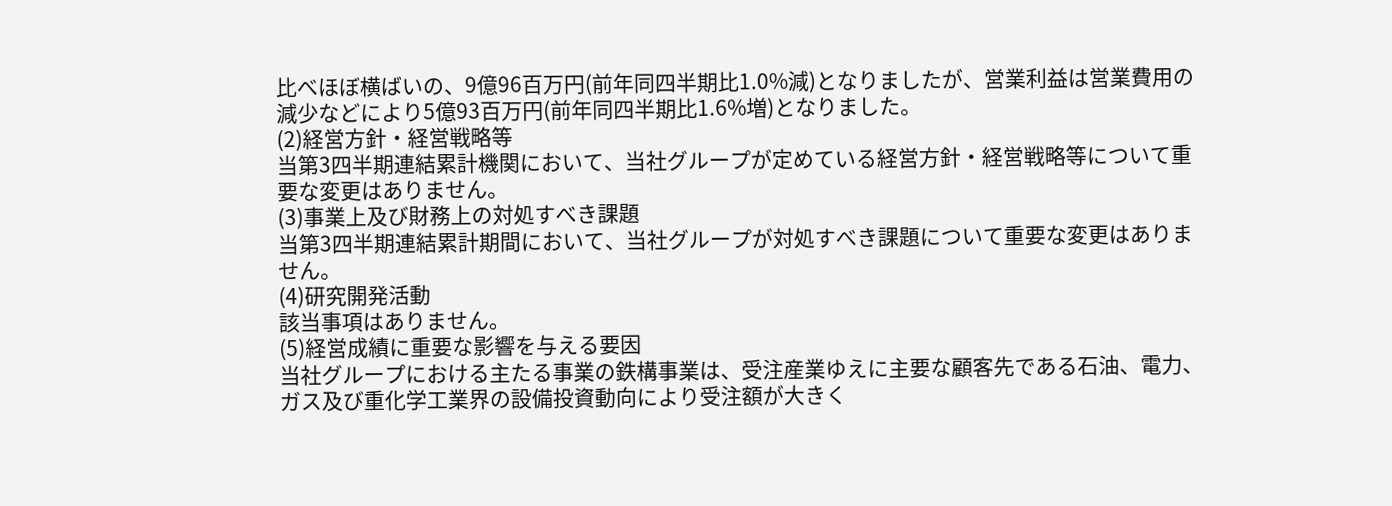比べほぼ横ばいの、9億96百万円(前年同四半期比1.0%減)となりましたが、営業利益は営業費用の減少などにより5億93百万円(前年同四半期比1.6%増)となりました。
(2)経営方針・経営戦略等
当第3四半期連結累計機関において、当社グループが定めている経営方針・経営戦略等について重要な変更はありません。
(3)事業上及び財務上の対処すべき課題
当第3四半期連結累計期間において、当社グループが対処すべき課題について重要な変更はありません。
(4)研究開発活動
該当事項はありません。
(5)経営成績に重要な影響を与える要因
当社グループにおける主たる事業の鉄構事業は、受注産業ゆえに主要な顧客先である石油、電力、ガス及び重化学工業界の設備投資動向により受注額が大きく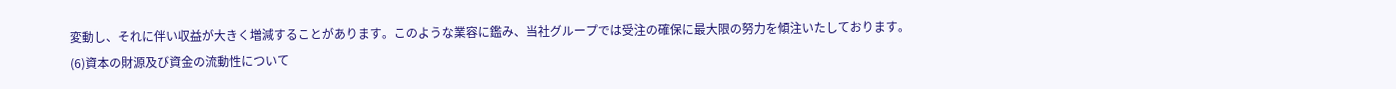変動し、それに伴い収益が大きく増減することがあります。このような業容に鑑み、当社グループでは受注の確保に最大限の努力を傾注いたしております。
(6)資本の財源及び資金の流動性について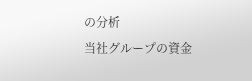の分析
当社グループの資金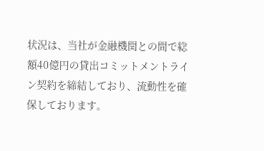状況は、当社が金融機関との間で総額40億円の貸出コミットメントライン契約を締結しており、流動性を確保しております。